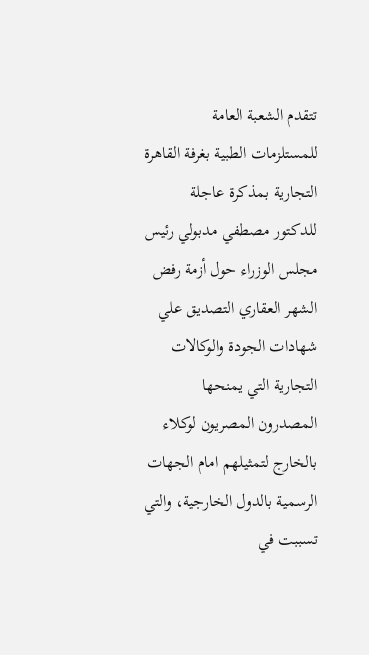تتقدم الشعبة العامة للمستلزمات الطبية بغرفة القاهرة التجارية بمذكرة عاجلة للدكتور مصطفي مدبولي رئيس مجلس الوزراء حول أزمة رفض الشهر العقاري التصديق علي شهادات الجودة والوكالات التجارية التي يمنحها المصدرون المصريون لوكلاء بالخارج لتمثيلهم امام الجهات الرسمية بالدول الخارجية، والتي تسببت في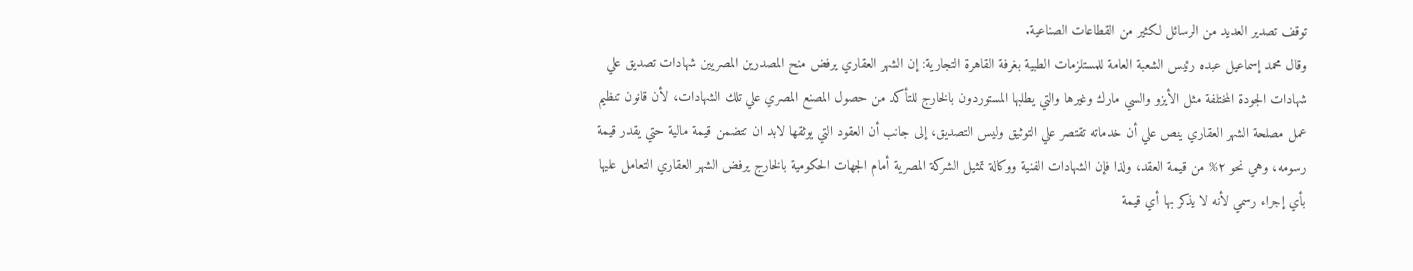توقف تصدير العديد من الرسائل لكثير من القطاعات الصناعية.
وقال محمد إسماعيل عبده رئيس الشعبة العامة للمستلزمات الطبية بغرفة القاهرة التجارية: إن الشهر العقاري يرفض منح المصدرين المصريين شهادات تصديق علي شهادات الجودة المختلفة مثل الأيزو والسي مارك وغيرها والتي يطلبها المستوردون بالخارج للتأكد من حصول المصنع المصري علي تلك الشهادات، لأن قانون تنظيم عمل مصلحة الشهر العقاري ينص علي أن خدماته تقتصر علي التوثيق وليس التصديق، إلى جانب أن العقود التي يوثقها لابد ان تتضمن قيمة مالية حتي يقدر قيمة رسومه، وهي نحو ٢% من قيمة العقد، ولذا فإن الشهادات الفنية ووكالة تمثيل الشركة المصرية أمام الجهات الحكومية بالخارج يرفض الشهر العقاري التعامل عليها بأي إجراء رسمي لأنه لا يذكر بها أي قيمة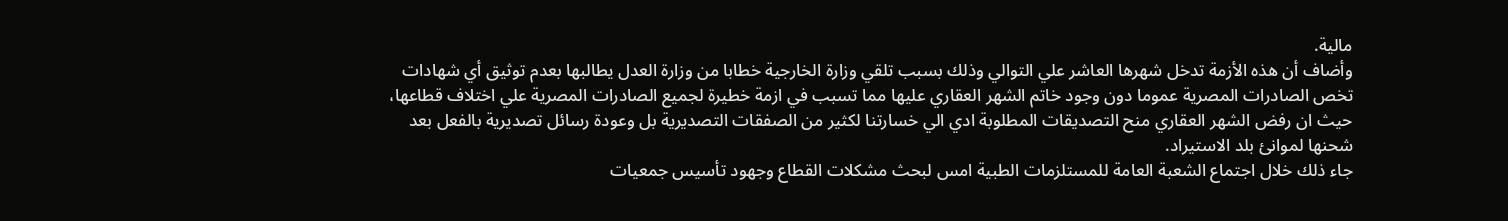مالية.
وأضاف أن هذه الأزمة تدخل شهرها العاشر علي التوالي وذلك بسبب تلقي وزارة الخارجية خطابا من وزارة العدل يطالبها بعدم توثيق أي شهادات تخص الصادرات المصرية عموما دون وجود خاتم الشهر العقاري عليها مما تسبب في ازمة خطيرة لجميع الصادرات المصرية علي اختلاف قطاعها، حيث ان رفض الشهر العقاري منح التصديقات المطلوبة ادي الي خسارتنا لكثير من الصفقات التصديرية بل وعودة رسائل تصديرية بالفعل بعد شحنها لموانئ بلد الاستيراد.
جاء ذلك خلال اجتماع الشعبة العامة للمستلزمات الطبية امس لبحث مشكلات القطاع وجهود تأسيس جمعيات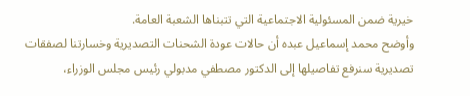خيرية ضمن المسئولية الاجتماعية التي تتبناها الشعبة العامة.
وأوضح محمد إسماعيل عبده أن حالات عودة الشحنات التصديرية وخسارتنا لصفقات تصديرية سنرفع تفاصيلها إلى الدكتور مصطفي مدبولي رئيس مجلس الوزراء،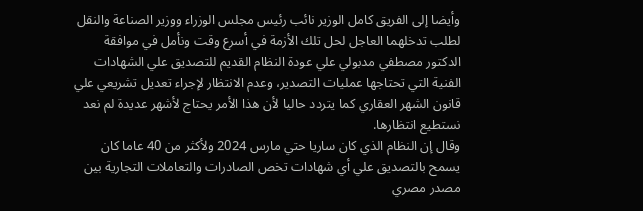وأيضا إلى الفريق كامل الوزير نائب رئيس مجلس الوزراء ووزير الصناعة والنقل لطلب تدخلهما العاجل لحل تلك الأزمة في أسرع وقت ونأمل في موافقة الدكتور مصطفي مدبولي علي عودة النظام القديم للتصديق علي الشهادات الفنية التي تحتاجها عمليات التصدير، وعدم الانتظار لإجراء تعديل تشريعي علي قانون الشهر العقاري كما يتردد حاليا لأن هذا الأمر يحتاج لأشهر عديدة لم نعد نستطيع انتظارها.
وقال إن النظام الذي كان ساريا حتي مارس 2024 ولأكثر من 40 عاما كان يسمح بالتصديق علي أي شهادات تخص الصادرات والتعاملات التجارية بين مصدر مصري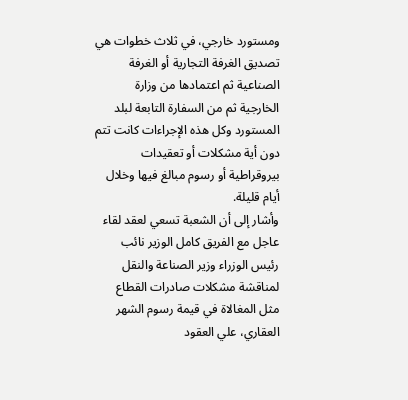ومستورد خارجي، في ثلاث خطوات هي تصديق الغرفة التجارية أو الغرفة الصناعية ثم اعتمادها من وزارة الخارجية ثم من السفارة التابعة لبلد المستورد وكل هذه الإجراءات كانت تتم دون أية مشكلات أو تعقيدات بيروقراطية أو رسوم مبالغ فيها وخلال أيام قليلة.
وأشار إلى أن الشعبة تسعي لعقد لقاء عاجل مع الفريق كامل الوزير نائب رئيس الوزراء وزير الصناعة والنقل لمناقشة مشكلات صادرات القطاع مثل المغالاة في قيمة رسوم الشهر العقاري، علي العقود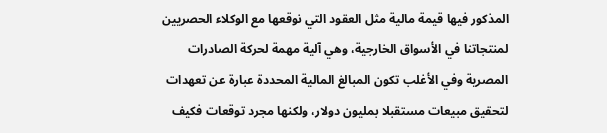المذكور فيها قيمة مالية مثل العقود التي نوقعها مع الوكلاء الحصريين لمنتجاتنا في الأسواق الخارجية، وهي آلية مهمة لحركة الصادرات المصرية وفي الأغلب تكون المبالغ المالية المحددة عبارة عن تعهدات لتحقيق مبيعات مستقبلا بمليون دولار، ولكنها مجرد توقعات فكيف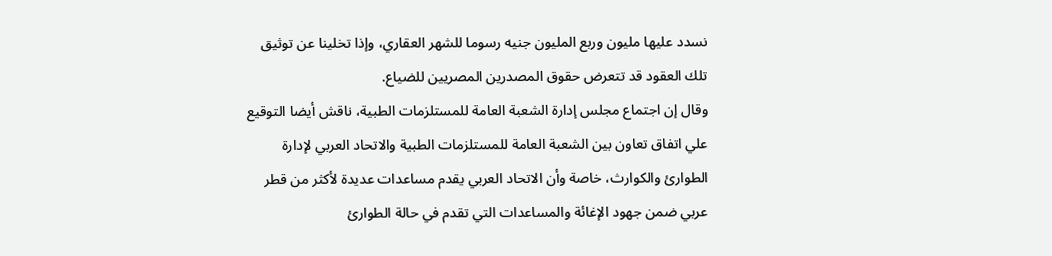نسدد عليها مليون وربع المليون جنيه رسوما للشهر العقاري، وإذا تخلينا عن توثيق تلك العقود قد تتعرض حقوق المصدرين المصريين للضياع.
وقال إن اجتماع مجلس إدارة الشعبة العامة للمستلزمات الطبية، ناقش أيضا التوقيع علي اتفاق تعاون بين الشعبة العامة للمستلزمات الطبية والاتحاد العربي لإدارة الطوارئ والكوارث، خاصة وأن الاتحاد العربي يقدم مساعدات عديدة لأكثر من قطر عربي ضمن جهود الإغائة والمساعدات التي تقدم في حالة الطوارئ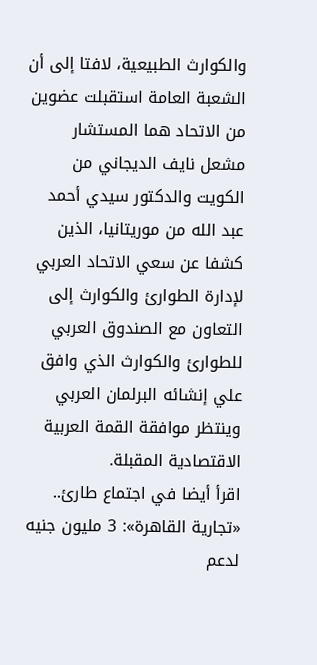والكوارث الطبيعية، لافتا إلى أن الشعبة العامة استقبلت عضوين من الاتحاد هما المستشار مشعل نايف الديجاني من الكويت والدكتور سيدي أحمد عبد الله من موريتانيا، الذين كشفا عن سعي الاتحاد العربي لإدارة الطوارئ والكوارث إلى التعاون مع الصندوق العربي للطوارئ والكوارث الذي وافق علي إنشائه البرلمان العربي وينتظر موافقة القمة العربية الاقتصادية المقبلة.
اقرأ أيضا في اجتماع طارئ.. «تجارية القاهرة»: 3 مليون جنيه لدعم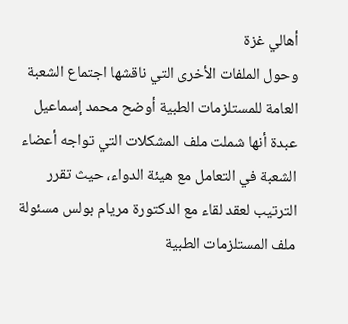أهالي غزة
وحول الملفات الأخرى التي ناقشها اجتماع الشعبة العامة للمستلزمات الطبية أوضح محمد إسماعيل عبدة أنها شملت ملف المشكلات التي تواجه أعضاء الشعبة في التعامل مع هيئة الدواء، حيث تقرر الترتيب لعقد لقاء مع الدكتورة مريام بولس مسئولة ملف المستلزمات الطبية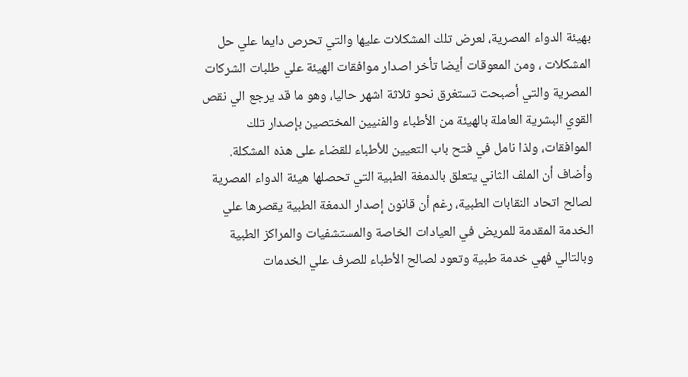بهيئة الدواء المصرية، لعرض تلك المشكلات عليها والتي تحرص دايما علي حل المشكلات ، ومن المعوقات أيضا تأخر اصدار موافقات الهيئة علي طلبات الشركات المصرية والتي أصبحت تستغرق نحو ثلاثة اشهر حاليا، وهو ما قد يرجع الي نقص القوي البشرية العاملة بالهيئة من الأطباء والفنيين المختصين بإصدار تلك الموافقات، ولذا نامل في فتح باب التعيين للأطباء للقضاء على هذه المشكلة.
وأضاف أن الملف الثاني يتعلق بالدمغة الطبية التي تحصلها هيئة الدواء المصرية لصالح اتحاد النقابات الطبية، رغم أن قانون إصدار الدمغة الطبية يقصرها علي الخدمة المقدمة للمريض في العيادات الخاصة والمستشفيات والمراكز الطبية وبالتالي فهي خدمة طبية وتعود لصالح الأطباء للصرف علي الخدمات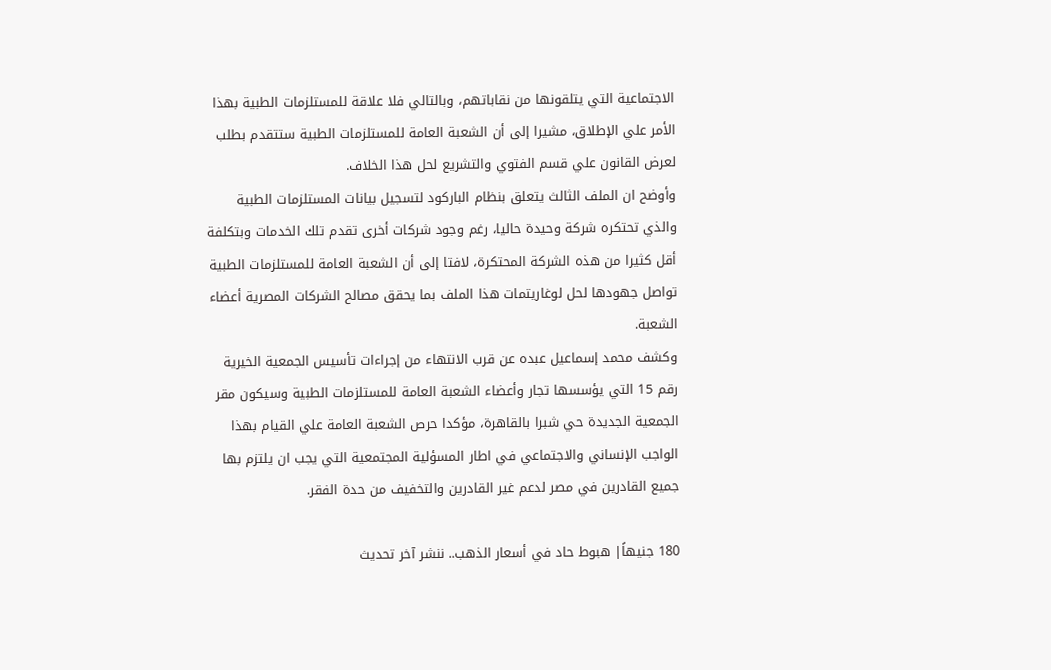الاجتماعية التي يتلقونها من نقاباتهم، وبالتالي فلا علاقة للمستلزمات الطبية بهذا الأمر علي الإطلاق، مشيرا إلى أن الشعبة العامة للمستلزمات الطبية ستتقدم بطلب لعرض القانون علي قسم الفتوي والتشريع لحل هذا الخلاف.
وأوضح ان الملف الثالث يتعلق بنظام الباركود لتسجيل بيانات المستلزمات الطبية والذي تحتكره شركة وحيدة حاليا، رغم وجود شركات أخرى تقدم تلك الخدمات وبتكلفة أقل كثيرا من هذه الشركة المحتكرة، لافتا إلى أن الشعبة العامة للمستلزمات الطبية تواصل جهودها لحل لوغاريتمات هذا الملف بما يحقق مصالح الشركات المصرية أعضاء الشعبة.
وكشف محمد إسماعيل عبده عن قرب الانتهاء من إجراءات تأسيس الجمعية الخيرية رقم 15 التي يؤسسها تجار وأعضاء الشعبة العامة للمستلزمات الطبية وسيكون مقر الجمعية الجديدة حي شبرا بالقاهرة، مؤكدا حرص الشعبة العامة علي القيام بهذا الواجب الإنساني والاجتماعي في اطار المسؤلية المجتمعية التي يجب ان يلتزم بها جميع القادرين في مصر لدعم غير القادرين والتخفيف من حدة الفقر.

180 جنيهاً| هبوط حاد في أسعار الذهب.. ننشر آخر تحديث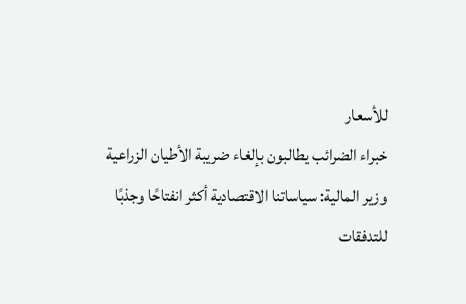للأسعار
خبراء الضرائب يطالبون بإلغاء ضريبة الأطيان الزراعية
وزير المالية: سياساتنا الاقتصادية أكثر انفتاحًا وجذبًا للتدفقات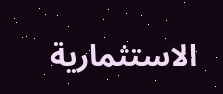الاستثمارية